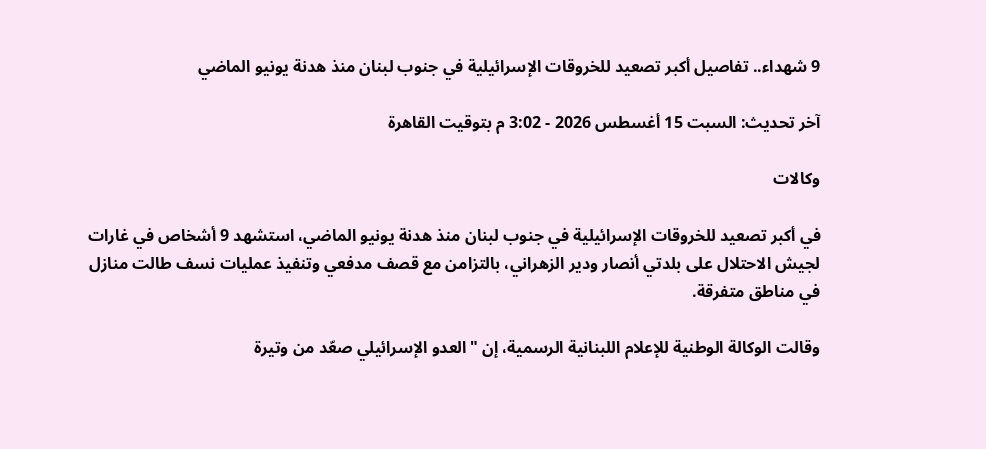9 شهداء.. تفاصيل أكبر تصعيد للخروقات الإسرائيلية في جنوب لبنان منذ هدنة يونيو الماضي

آخر تحديث: السبت 15 أغسطس 2026 - 3:02 م بتوقيت القاهرة

وكالات

في أكبر تصعيد للخروقات الإسرائيلية في جنوب لبنان منذ هدنة يونيو الماضي، استشهد 9 أشخاص في غارات لجيش الاحتلال على بلدتي أنصار ودير الزهراني، بالتزامن مع قصف مدفعي وتنفيذ عمليات نسف طالت منازل في مناطق متفرقة.

وقالت الوكالة الوطنية للإعلام اللبنانية الرسمية، إن "العدو الإسرائيلي صعّد من وتيرة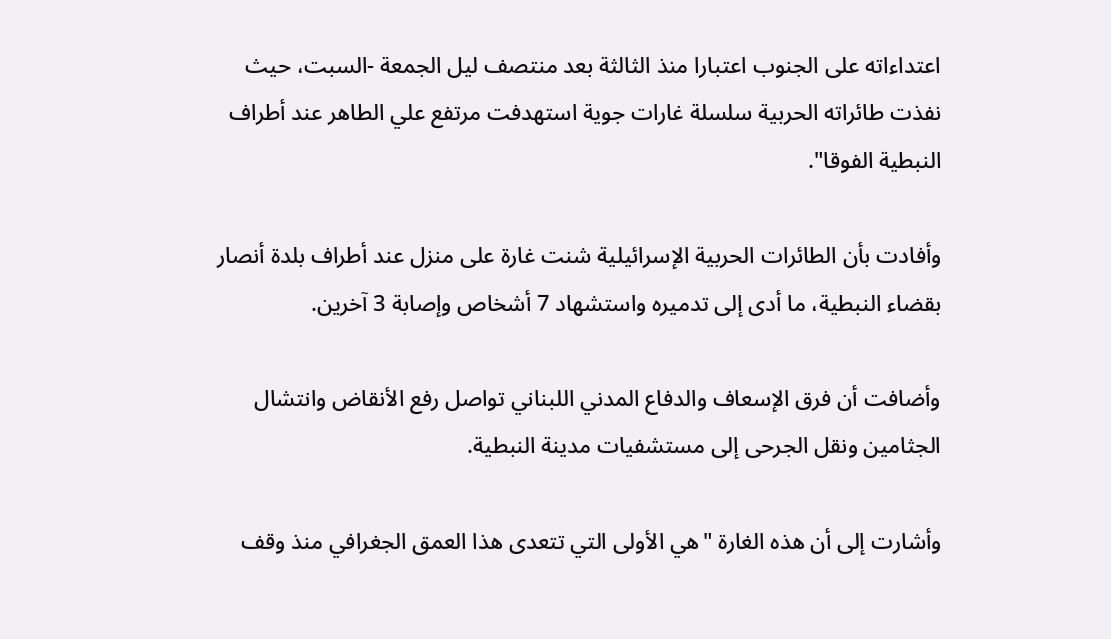اعتداءاته على الجنوب اعتبارا منذ الثالثة بعد منتصف ليل الجمعة -السبت، حيث نفذت طائراته الحربية سلسلة غارات جوية استهدفت مرتفع علي الطاهر عند أطراف النبطية الفوقا".

وأفادت بأن الطائرات الحربية الإسرائيلية شنت غارة على منزل عند أطراف بلدة أنصار بقضاء النبطية، ما أدى إلى تدميره واستشهاد 7 أشخاص وإصابة 3 آخرين.

وأضافت أن فرق الإسعاف والدفاع المدني اللبناني تواصل رفع الأنقاض وانتشال الجثامين ونقل الجرحى إلى مستشفيات مدينة النبطية.

وأشارت إلى أن هذه الغارة "هي الأولى التي تتعدى هذا العمق الجغرافي منذ وقف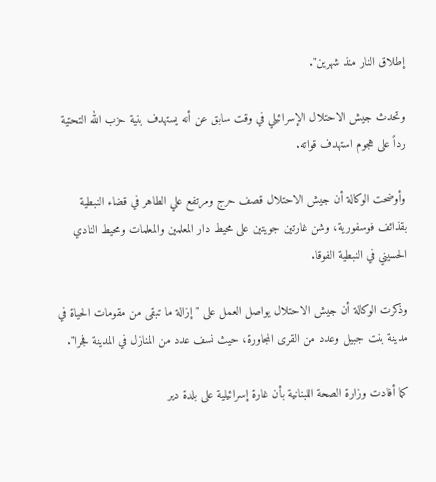إطلاق النار منذ شهرين".

وتحدث جيش الاحتلال الإسرائيلي في وقت سابق عن أنه يستهدف بنية حزب الله التحتية رداً على هجوم استهدف قواته.

وأوضحت الوكالة أن جيش الاحتلال قصف حرج ومرتفع علي الطاهر في قضاء النبطية بقذائف فوسفورية، وشن غارتين جويتين على محيط دار المعلمين والمعلمات ومحيط النادي الحسيني في النبطية الفوقا.

وذكرت الوكالة أن جيش الاحتلال يواصل العمل على "إزالة ما تبقى من مقومات الحياة في مدينة بنت جبيل وعدد من القرى المجاورة، حيث نسف عدد من المنازل في المدينة فجرا".

كما أفادت وزارة الصحة اللبنانية بأن غارة إسرائيلية على بلدة دير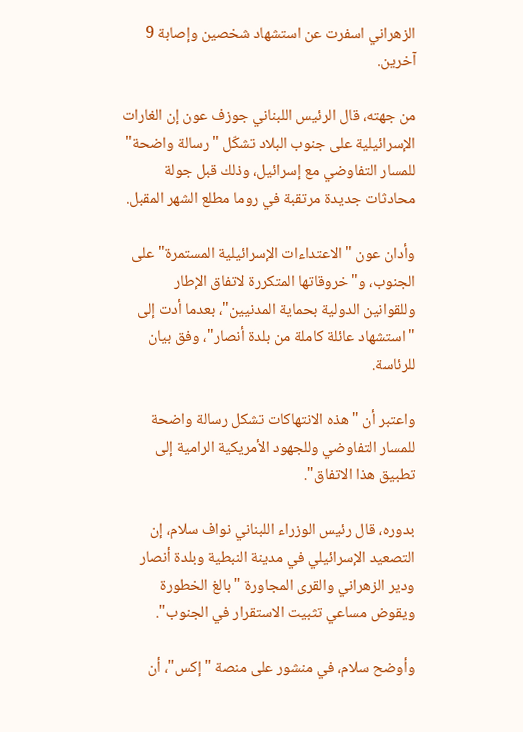الزهراني اسفرت عن استشهاد شخصين وإصابة 9 آخرين.

من جهته، قال الرئيس اللبناني جوزف عون إن الغارات الإسرائيلية على جنوب البلاد تشكّل "رسالة واضحة" للمسار التفاوضي مع إسرائيل، وذلك قبل جولة محادثات جديدة مرتقبة في روما مطلع الشهر المقبل.

وأدان عون "الاعتداءات الإسرائيلية المستمرة" على الجنوب، و"خروقاتها المتكررة لاتفاق الإطار  وللقوانين الدولية بحماية المدنيين"، بعدما أدت إلى "استشهاد عائلة كاملة من بلدة أنصار"، وفق بيان للرئاسة.

واعتبر أن "هذه الانتهاكات تشكل رسالة واضحة للمسار التفاوضي وللجهود الأمريكية الرامية إلى تطبيق هذا الاتفاق".

بدوره، قال رئيس الوزراء اللبناني نواف سلام، إن التصعيد الإسرائيلي في مدينة النبطية وبلدة أنصار ودير الزهراني والقرى المجاورة "بالغ الخطورة ويقوض مساعي تثبيت الاستقرار في الجنوب".

وأوضح سلام، في منشور على منصة "إكس"، أن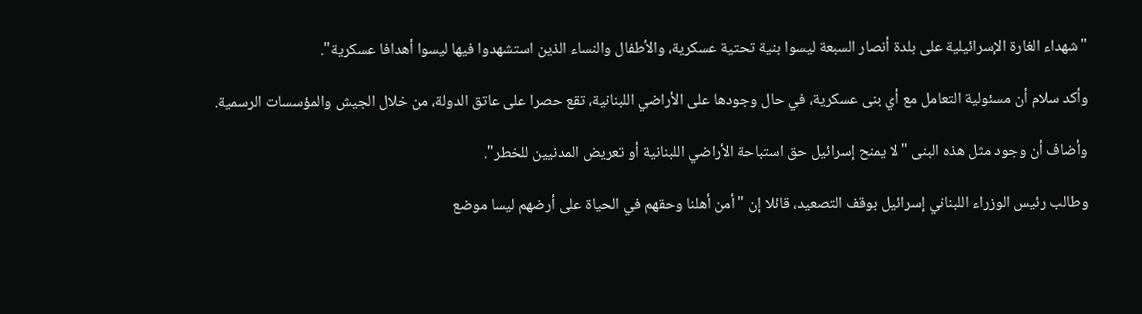"شهداء الغارة الإسرائيلية على بلدة أنصار السبعة ليسوا بنية تحتية عسكرية، والأطفال والنساء الذين استشهدوا فيها ليسوا أهدافا عسكرية".

وأكد سلام أن مسئولية التعامل مع أي بنى عسكرية، في حال وجودها على الأراضي اللبنانية، تقع حصرا على عاتق الدولة، من خلال الجيش والمؤسسات الرسمية.

وأضاف أن وجود مثل هذه البنى "لا يمنح إسرائيل حق استباحة الأراضي اللبنانية أو تعريض المدنيين للخطر".

وطالب رئيس الوزراء اللبناني إسرائيل بوقف التصعيد، قائلا إن "أمن أهلنا وحقهم في الحياة على أرضهم ليسا موضع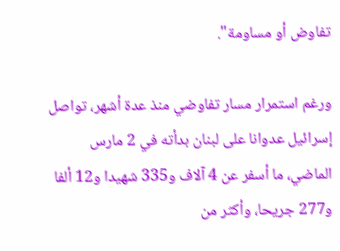تفاوض أو مساومة".

ورغم استمرار مسار تفاوضي منذ عدة أشهر، تواصل إسرائيل عدوانا على لبنان بدأته في 2 مارس الماضي، ما أسفر عن 4 آلاف و335 شهيدا و12 ألفا و277 جريحا، وأكثر من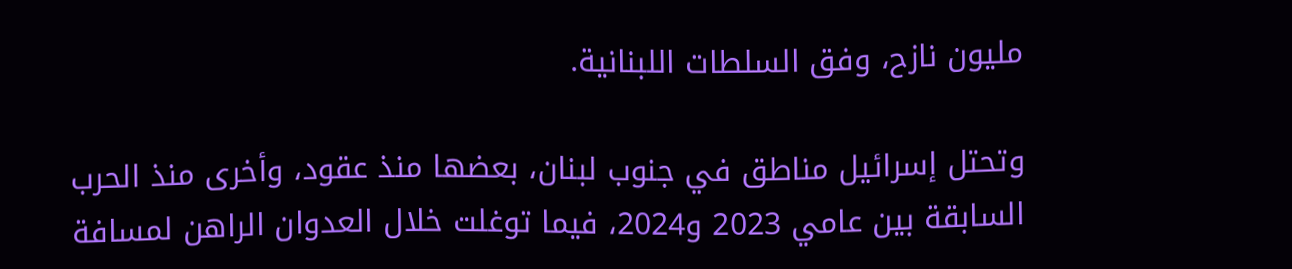مليون نازح، وفق السلطات اللبنانية.

وتحتل إسرائيل مناطق في جنوب لبنان، بعضها منذ عقود، وأخرى منذ الحرب السابقة بين عامي 2023 و2024، فيما توغلت خلال العدوان الراهن لمسافة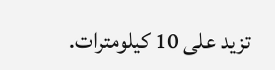تزيد على 10 كيلومترات.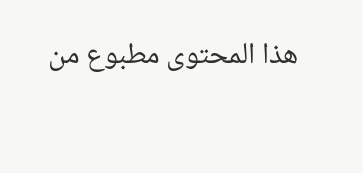هذا المحتوى مطبوع من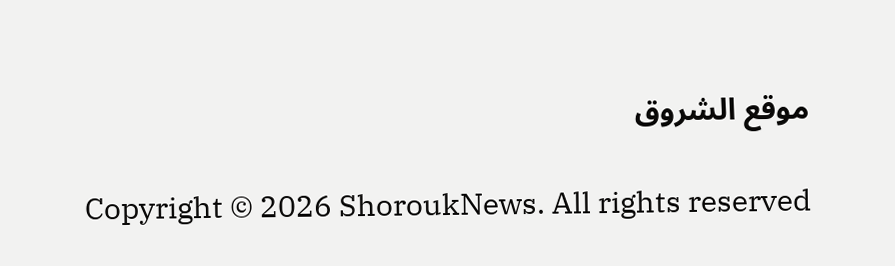موقع الشروق

Copyright © 2026 ShoroukNews. All rights reserved